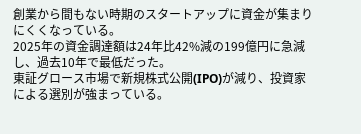創業から間もない時期のスタートアップに資金が集まりにくくなっている。
2025年の資金調達額は24年比42%減の199億円に急減し、過去10年で最低だった。
東証グロース市場で新規株式公開(IPO)が減り、投資家による選別が強まっている。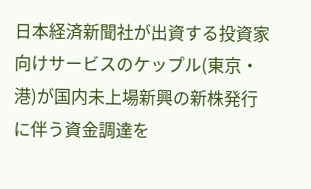日本経済新聞社が出資する投資家向けサービスのケップル(東京・港)が国内未上場新興の新株発行に伴う資金調達を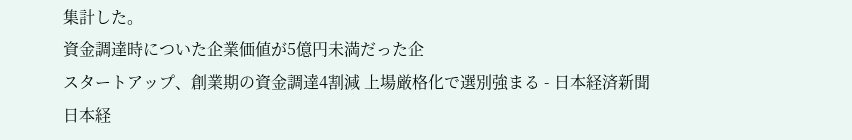集計した。
資金調達時についた企業価値が5億円未満だった企
スタートアップ、創業期の資金調達4割減 上場厳格化で選別強まる - 日本経済新聞
日本経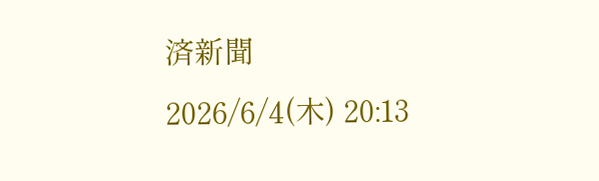済新聞
2026/6/4(木) 20:13